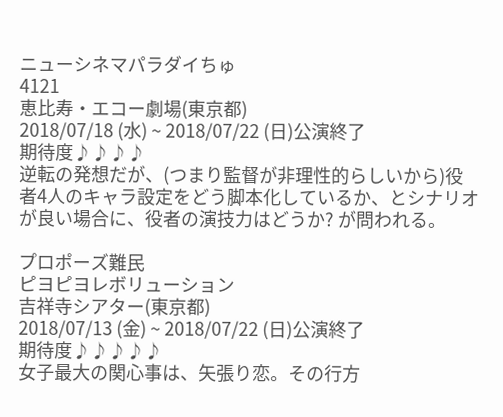ニューシネマパラダイちゅ
4121
恵比寿・エコー劇場(東京都)
2018/07/18 (水) ~ 2018/07/22 (日)公演終了
期待度♪♪♪♪
逆転の発想だが、(つまり監督が非理性的らしいから)役者4人のキャラ設定をどう脚本化しているか、とシナリオが良い場合に、役者の演技力はどうか? が問われる。

プロポーズ難民
ピヨピヨレボリューション
吉祥寺シアター(東京都)
2018/07/13 (金) ~ 2018/07/22 (日)公演終了
期待度♪♪♪♪♪
女子最大の関心事は、矢張り恋。その行方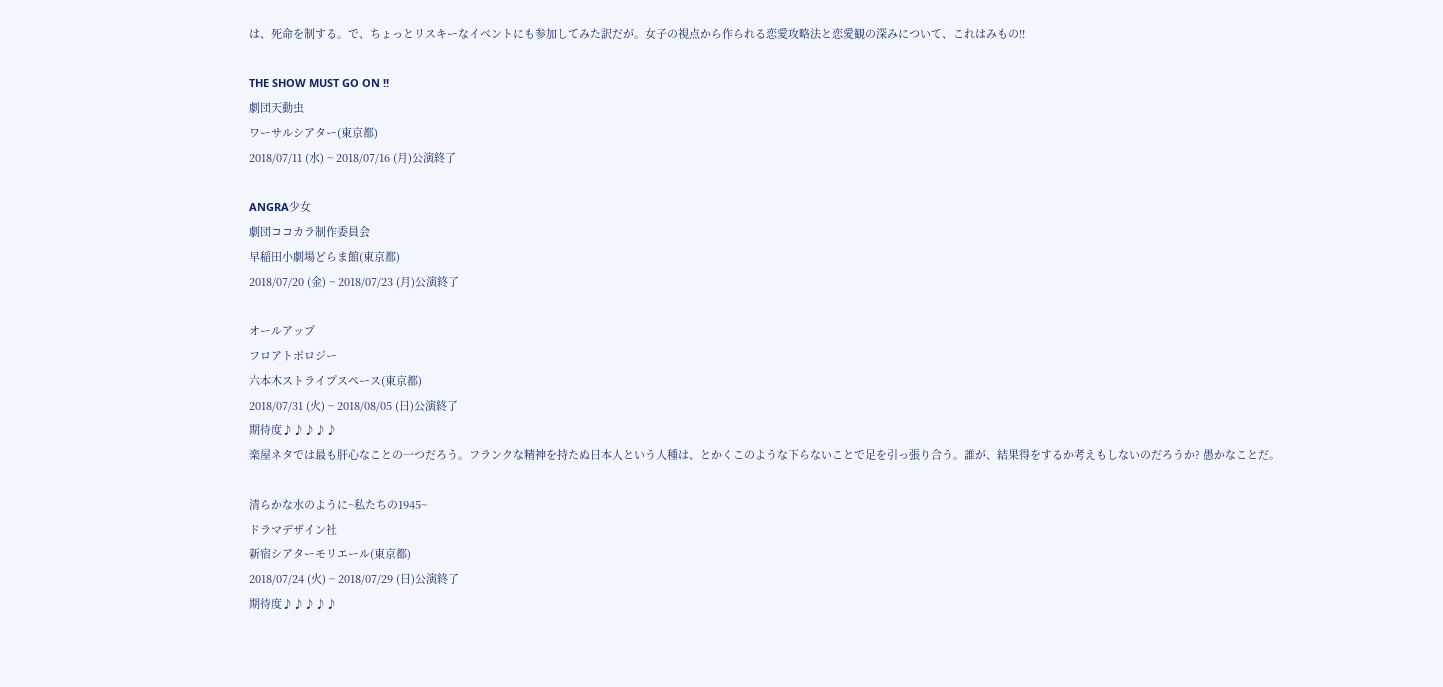は、死命を制する。で、ちょっとリスキーなイベントにも参加してみた訳だが。女子の視点から作られる恋愛攻略法と恋愛観の深みについて、これはみもの!!

THE SHOW MUST GO ON !!
劇団天動虫
ワーサルシアター(東京都)
2018/07/11 (水) ~ 2018/07/16 (月)公演終了

ANGRA少女
劇団ココカラ制作委員会
早稲田小劇場どらま館(東京都)
2018/07/20 (金) ~ 2018/07/23 (月)公演終了

オールアップ
フロアトポロジー
六本木ストライプスペース(東京都)
2018/07/31 (火) ~ 2018/08/05 (日)公演終了
期待度♪♪♪♪♪
楽屋ネタでは最も肝心なことの一つだろう。フランクな精神を持たぬ日本人という人種は、とかくこのような下らないことで足を引っ張り合う。誰が、結果得をするか考えもしないのだろうか? 愚かなことだ。

清らかな水のように~私たちの1945~
ドラマデザイン社
新宿シアターモリエール(東京都)
2018/07/24 (火) ~ 2018/07/29 (日)公演終了
期待度♪♪♪♪♪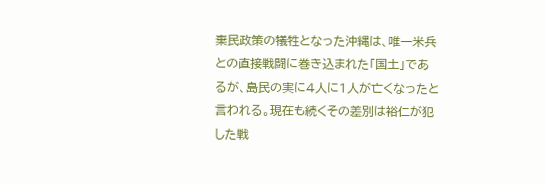棄民政策の犠牲となった沖縄は、唯一米兵との直接戦闘に巻き込まれた「国土」であるが、島民の実に4人に1人が亡くなったと言われる。現在も続くその差別は裕仁が犯した戦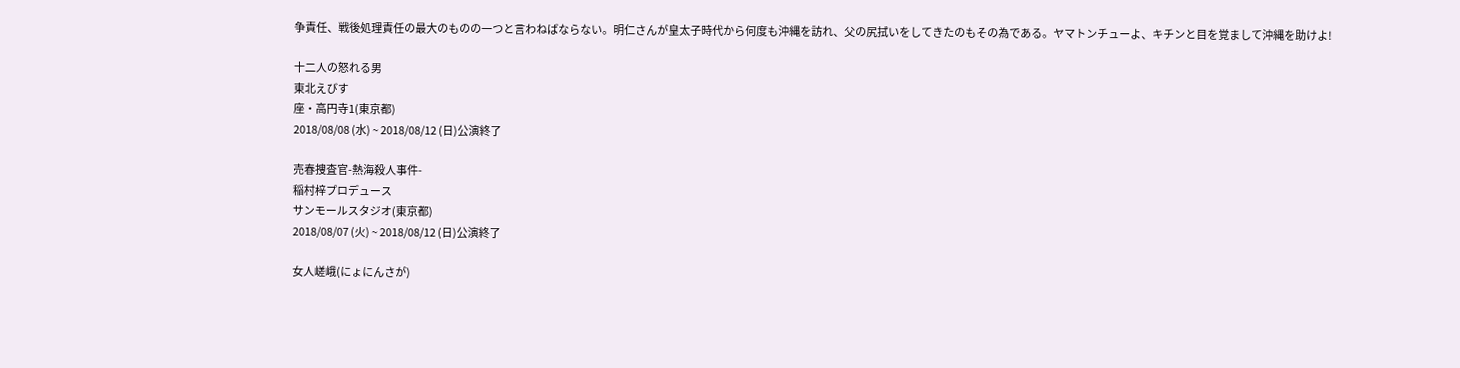争責任、戦後処理責任の最大のものの一つと言わねばならない。明仁さんが皇太子時代から何度も沖縄を訪れ、父の尻拭いをしてきたのもその為である。ヤマトンチューよ、キチンと目を覚まして沖縄を助けよ!

十二人の怒れる男
東北えびす
座・高円寺1(東京都)
2018/08/08 (水) ~ 2018/08/12 (日)公演終了

売春捜査官-熱海殺人事件-
稲村梓プロデュース
サンモールスタジオ(東京都)
2018/08/07 (火) ~ 2018/08/12 (日)公演終了

女人嵯峨(にょにんさが)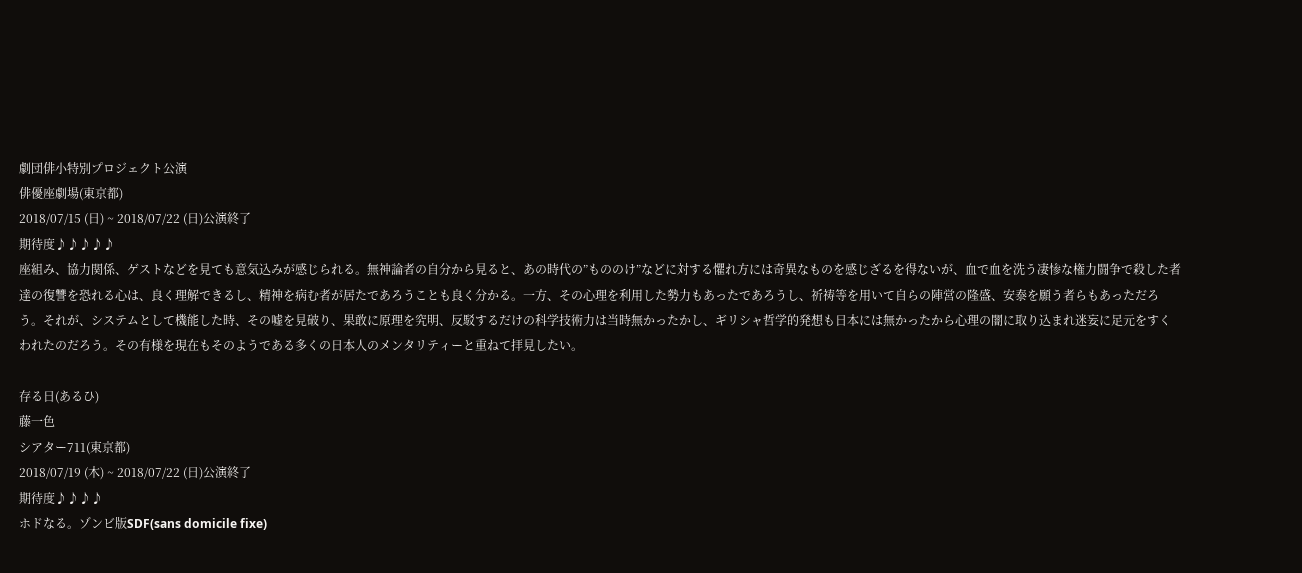劇団俳小特別プロジェクト公演
俳優座劇場(東京都)
2018/07/15 (日) ~ 2018/07/22 (日)公演終了
期待度♪♪♪♪♪
座組み、協力関係、ゲストなどを見ても意気込みが感じられる。無神論者の自分から見ると、あの時代の”もののけ”などに対する懼れ方には奇異なものを感じざるを得ないが、血で血を洗う凄惨な権力闘争で殺した者達の復讐を恐れる心は、良く理解できるし、精神を病む者が居たであろうことも良く分かる。一方、その心理を利用した勢力もあったであろうし、祈祷等を用いて自らの陣営の隆盛、安泰を願う者らもあっただろう。それが、システムとして機能した時、その嘘を見破り、果敢に原理を究明、反駁するだけの科学技術力は当時無かったかし、ギリシャ哲学的発想も日本には無かったから心理の闇に取り込まれ迷妄に足元をすくわれたのだろう。その有様を現在もそのようである多くの日本人のメンタリティーと重ねて拝見したい。

存る日(あるひ)
藤一色
シアター711(東京都)
2018/07/19 (木) ~ 2018/07/22 (日)公演終了
期待度♪♪♪♪
ホドなる。ゾンビ版SDF(sans domicile fixe)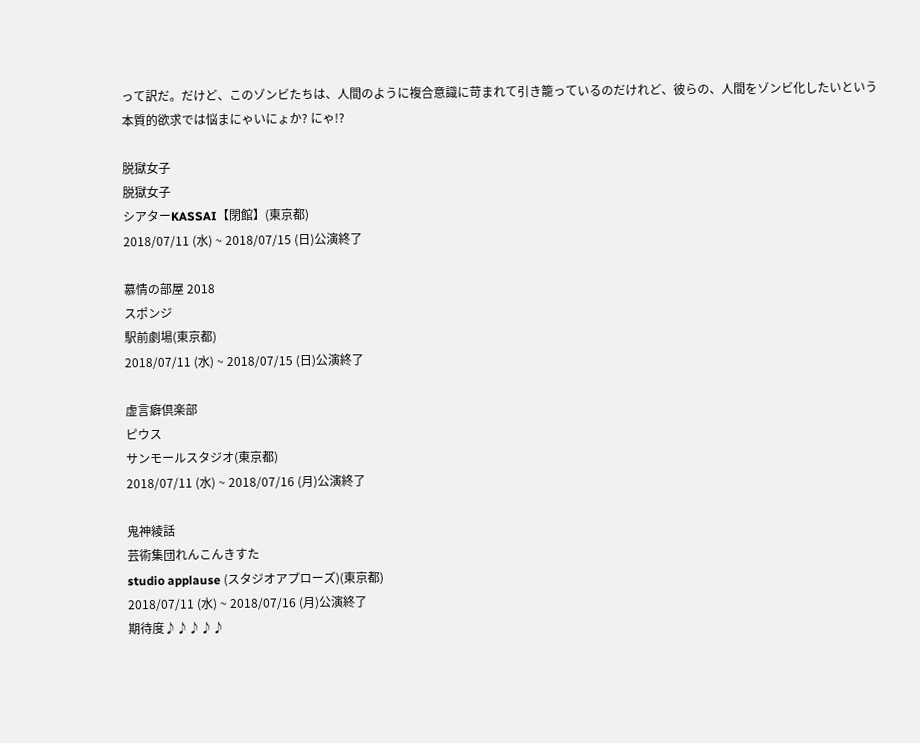って訳だ。だけど、このゾンビたちは、人間のように複合意識に苛まれて引き籠っているのだけれど、彼らの、人間をゾンビ化したいという本質的欲求では悩まにゃいにょか? にゃ!?

脱獄女子
脱獄女子
シアターKASSAI【閉館】(東京都)
2018/07/11 (水) ~ 2018/07/15 (日)公演終了

慕情の部屋 2018
スポンジ
駅前劇場(東京都)
2018/07/11 (水) ~ 2018/07/15 (日)公演終了

虚言癖倶楽部
ピウス
サンモールスタジオ(東京都)
2018/07/11 (水) ~ 2018/07/16 (月)公演終了

鬼神綾話
芸術集団れんこんきすた
studio applause (スタジオアプローズ)(東京都)
2018/07/11 (水) ~ 2018/07/16 (月)公演終了
期待度♪♪♪♪♪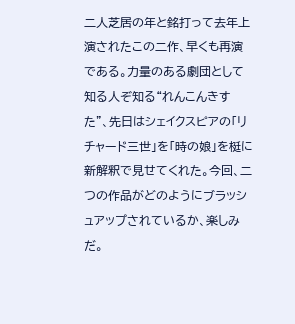二人芝居の年と銘打って去年上演されたこの二作、早くも再演である。力量のある劇団として知る人ぞ知る“れんこんきすた”、先日はシェイクスピアの「リチャード三世」を「時の娘」を梃に新解釈で見せてくれた。今回、二つの作品がどのようにブラッシュアップされているか、楽しみだ。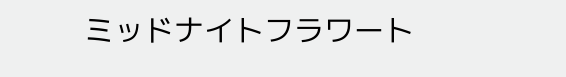ミッドナイトフラワート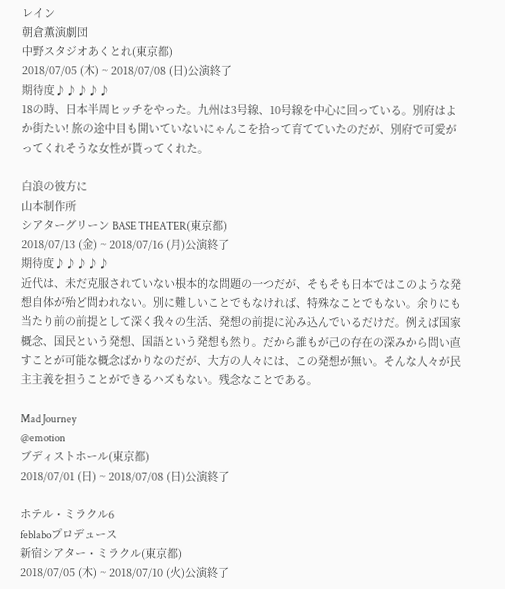レイン
朝倉薫演劇団
中野スタジオあくとれ(東京都)
2018/07/05 (木) ~ 2018/07/08 (日)公演終了
期待度♪♪♪♪♪
18の時、日本半周ヒッチをやった。九州は3号線、10号線を中心に回っている。別府はよか街たい! 旅の途中目も開いていないにゃんこを拾って育てていたのだが、別府で可愛がってくれそうな女性が貰ってくれた。

白浪の彼方に
山本制作所
シアターグリーン BASE THEATER(東京都)
2018/07/13 (金) ~ 2018/07/16 (月)公演終了
期待度♪♪♪♪♪
近代は、未だ克服されていない根本的な問題の一つだが、そもそも日本ではこのような発想自体が殆ど問われない。別に難しいことでもなければ、特殊なことでもない。余りにも当たり前の前提として深く我々の生活、発想の前提に沁み込んでいるだけだ。例えば国家概念、国民という発想、国語という発想も然り。だから誰もが己の存在の深みから問い直すことが可能な概念ばかりなのだが、大方の人々には、この発想が無い。そんな人々が民主主義を担うことができるハズもない。残念なことである。

Mad Journey
@emotion
ブディストホール(東京都)
2018/07/01 (日) ~ 2018/07/08 (日)公演終了

ホテル・ミラクル6
feblaboプロデュース
新宿シアター・ミラクル(東京都)
2018/07/05 (木) ~ 2018/07/10 (火)公演終了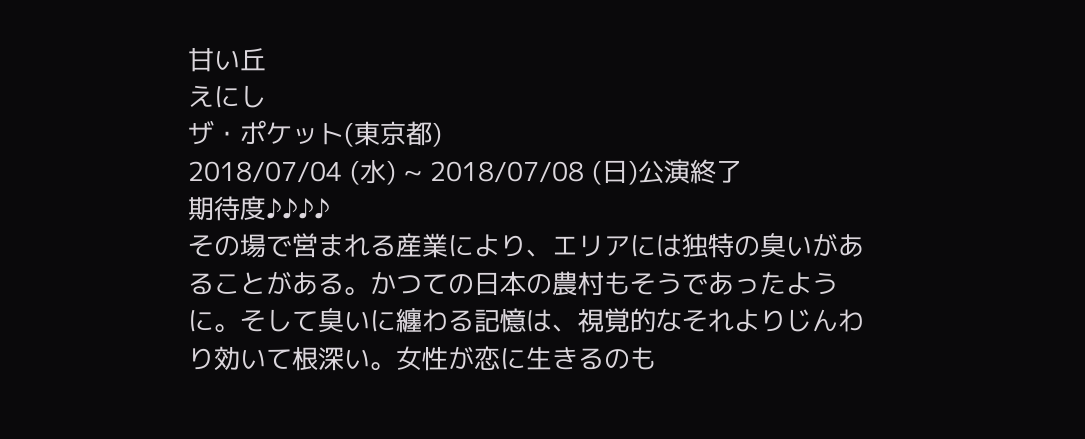甘い丘
えにし
ザ・ポケット(東京都)
2018/07/04 (水) ~ 2018/07/08 (日)公演終了
期待度♪♪♪♪
その場で営まれる産業により、エリアには独特の臭いがあることがある。かつての日本の農村もそうであったように。そして臭いに纏わる記憶は、視覚的なそれよりじんわり効いて根深い。女性が恋に生きるのも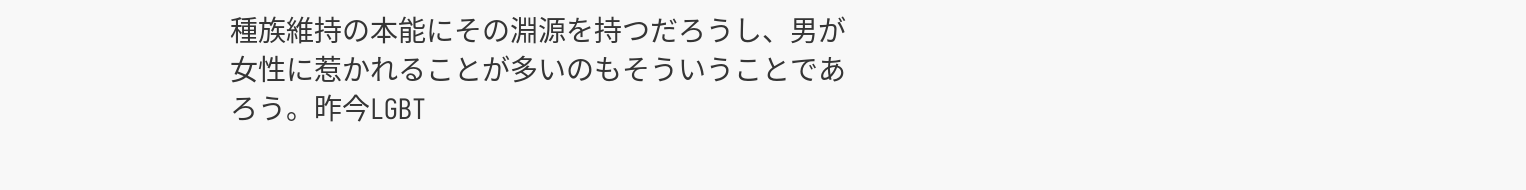種族維持の本能にその淵源を持つだろうし、男が女性に惹かれることが多いのもそういうことであろう。昨今LGBT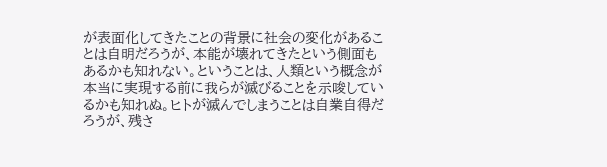が表面化してきたことの背景に社会の変化があることは自明だろうが、本能が壊れてきたという側面もあるかも知れない。ということは、人類という概念が本当に実現する前に我らが滅びることを示唆しているかも知れぬ。ヒトが滅んでしまうことは自業自得だろうが、残さ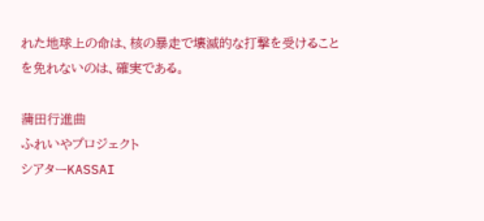れた地球上の命は、核の暴走で壊滅的な打撃を受けることを免れないのは、確実である。

蒲田行進曲
ふれいやプロジェクト
シアターKASSAI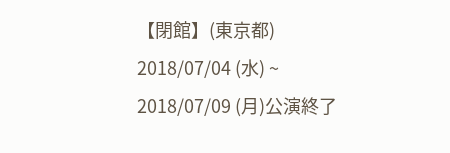【閉館】(東京都)
2018/07/04 (水) ~ 2018/07/09 (月)公演終了